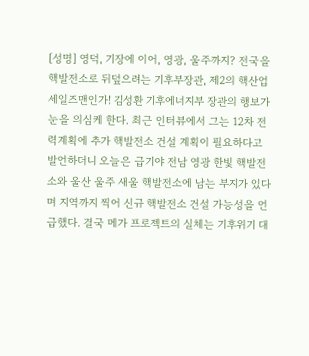[성명] 영덕, 기장에 이어, 영광, 울주까지? 전국을 핵발전소로 뒤덮으려는 기후부장관, 제2의 핵산업 세일즈맨인가! 김성환 기후에너지부 장관의 행보가 눈을 의심케 한다. 최근 인터뷰에서 그는 12차 전력계획에 추가 핵발전소 건설 계획이 필요하다고 발언하더니 오늘은 급기야 전남 영광 한빛 핵발전소와 울산 울주 새울 핵발전소에 남는 부지가 있다며 지역까지 찍어 신규 핵발전소 건설 가능성을 언급했다. 결국 메가 프로젝트의 실체는 기후위기 대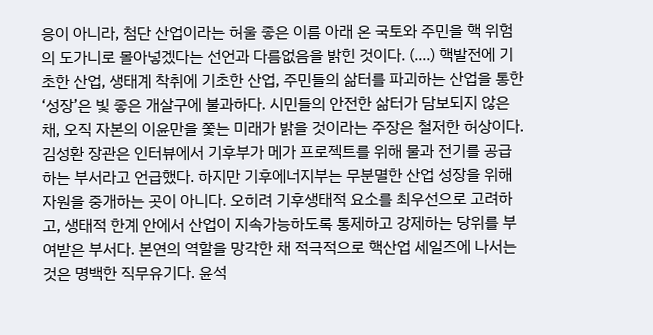응이 아니라, 첨단 산업이라는 허울 좋은 이름 아래 온 국토와 주민을 핵 위험의 도가니로 몰아넣겠다는 선언과 다름없음을 밝힌 것이다. (....) 핵발전에 기초한 산업, 생태계 착취에 기초한 산업, 주민들의 삶터를 파괴하는 산업을 통한 ‘성장’은 빛 좋은 개살구에 불과하다. 시민들의 안전한 삶터가 담보되지 않은 채, 오직 자본의 이윤만을 쫓는 미래가 밝을 것이라는 주장은 철저한 허상이다. 김성환 장관은 인터뷰에서 기후부가 메가 프로젝트를 위해 물과 전기를 공급하는 부서라고 언급했다. 하지만 기후에너지부는 무분멸한 산업 성장을 위해 자원을 중개하는 곳이 아니다. 오히려 기후생태적 요소를 최우선으로 고려하고, 생태적 한계 안에서 산업이 지속가능하도록 통제하고 강제하는 당위를 부여받은 부서다. 본연의 역할을 망각한 채 적극적으로 핵산업 세일즈에 나서는 것은 명백한 직무유기다. 윤석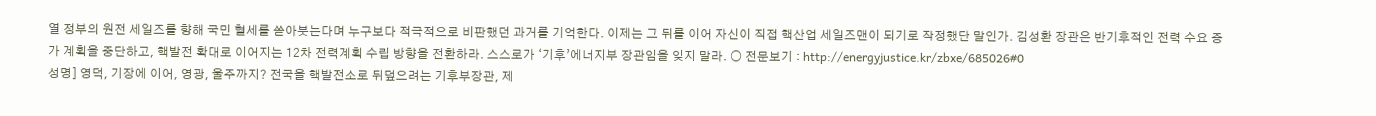열 정부의 원전 세일즈를 향해 국민 혈세를 쏟아붓는다며 누구보다 적극적으로 비판했던 과거를 기억한다. 이제는 그 뒤를 이어 자신이 직접 핵산업 세일즈맨이 되기로 작정했단 말인가. 김성환 장관은 반기후적인 전력 수요 증가 계획을 중단하고, 핵발전 확대로 이어지는 12차 전력계획 수립 방향을 전환하라. 스스로가 ‘기후’에너지부 장관임을 잊지 말라. ○ 전문보기 : http://energyjustice.kr/zbxe/685026#0
성명] 영덕, 기장에 이어, 영광, 울주까지? 전국을 핵발전소로 뒤덮으려는 기후부장관, 제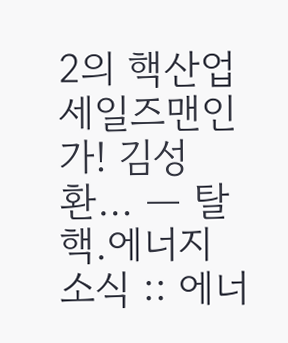2의 핵산업 세일즈맨인가! 김성환… — 탈핵.에너지 소식 :: 에너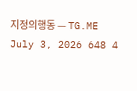지정의행동 — TG.ME
July 3, 2026 648 4